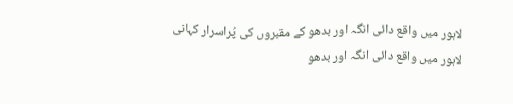لاہور میں واقع دائی انگہ اور بدھو کے مقبروں کی پُراسرار کہانی
لاہور میں واقع دائی انگہ اور بدھو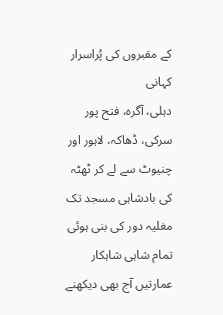کے مقبروں کی پُراسرار کہانی
دہلی، آگرہ، فتح پور سرکی، ڈھاکہ، لاہور اور چنیوٹ سے لے کر ٹھٹہ کی بادشاہی مسجد تک مغلیہ دور کی بنی ہوئی تمام شاہی شاہکار عمارتیں آج بھی دیکھنے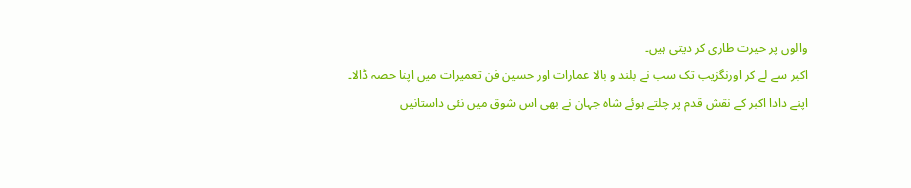والوں پر حیرت طاری کر دیتی ہیں۔
اکبر سے لے کر اورنگزیب تک سب نے بلند و بالا عمارات اور حسین فن تعمیرات میں اپنا حصہ ڈالا۔
اپنے دادا اکبر کے نقش قدم پر چلتے ہوئے شاہ جہان نے بھی اس شوق میں نئی داستانیں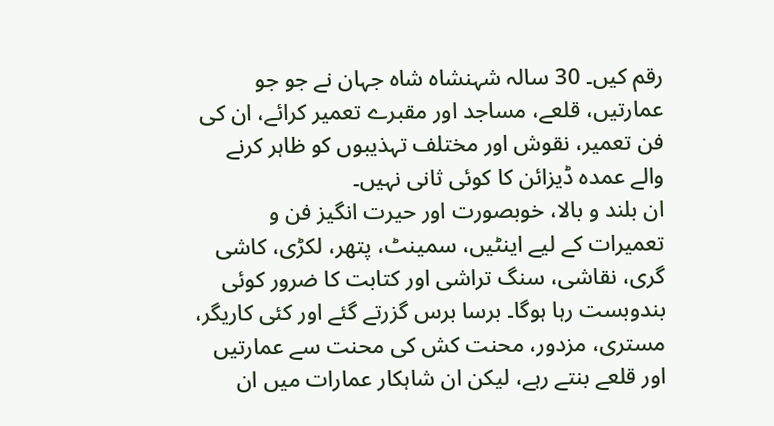رقم کیں۔ 30 سالہ شہنشاہ شاہ جہان نے جو جو عمارتیں، قلعے، مساجد اور مقبرے تعمیر کرائے، ان کی فن تعمیر، نقوش اور مختلف تہذیبوں کو ظاہر کرنے والے عمدہ ڈیزائن کا کوئی ثانی نہیں۔
ان بلند و بالا، خوبصورت اور حیرت انگیز فن و تعمیرات کے لیے اینٹیں، سمینٹ، پتھر، لکڑی، کاشی گری، نقاشی، سنگ تراشی اور کتابت کا ضرور کوئی بندوبست رہا ہوگا۔ برسا برس گزرتے گئے اور کئی کاریگر، مستری، مزدور، محنت کش کی محنت سے عمارتیں اور قلعے بنتے رہے، لیکن ان شاہکار عمارات میں ان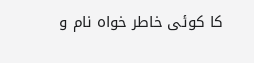کا کوئی خاطر خواہ نام و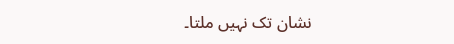نشان تک نہیں ملتا۔